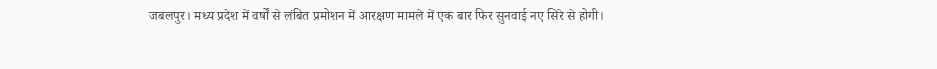जबलपुर। मध्य प्रदेश में वर्षों से लंबित प्रमोशन में आरक्षण मामले में एक बार फिर सुनवाई नए सिरे से होगी।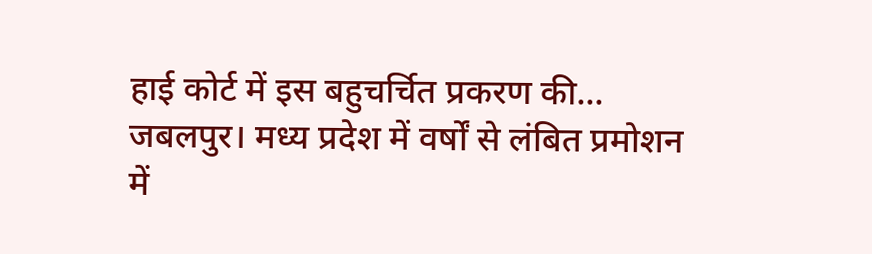हाई कोर्ट में इस बहुचर्चित प्रकरण की...
जबलपुर। मध्य प्रदेश में वर्षों से लंबित प्रमोशन में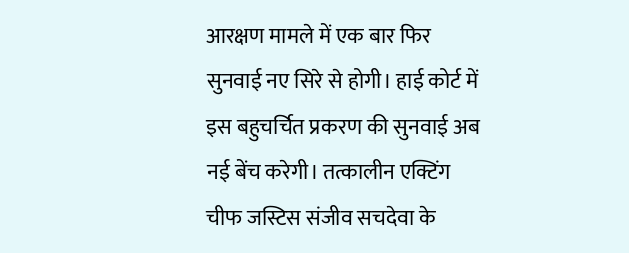आरक्षण मामले में एक बार फिर सुनवाई नए सिरे से होगी। हाई कोर्ट में इस बहुचर्चित प्रकरण की सुनवाई अब नई बेंच करेगी। तत्कालीन एक्टिंग चीफ जस्टिस संजीव सचदेवा के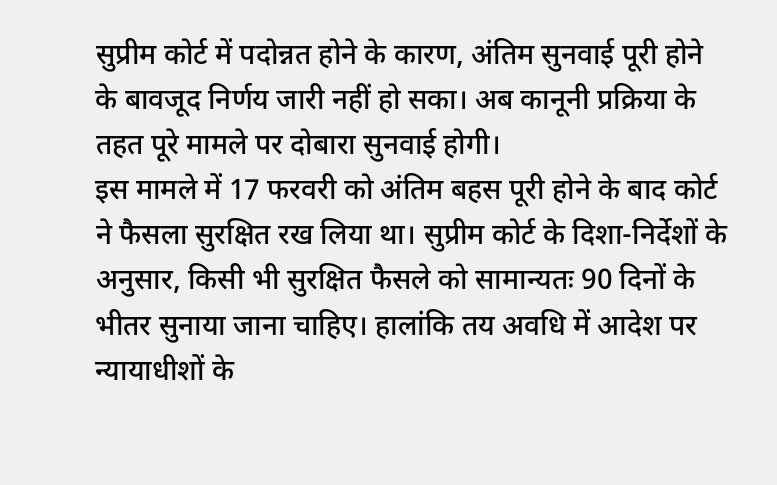सुप्रीम कोर्ट में पदोन्नत होने के कारण, अंतिम सुनवाई पूरी होने के बावजूद निर्णय जारी नहीं हो सका। अब कानूनी प्रक्रिया के तहत पूरे मामले पर दोबारा सुनवाई होगी।
इस मामले में 17 फरवरी को अंतिम बहस पूरी होने के बाद कोर्ट ने फैसला सुरक्षित रख लिया था। सुप्रीम कोर्ट के दिशा-निर्देशों के अनुसार, किसी भी सुरक्षित फैसले को सामान्यतः 90 दिनों के भीतर सुनाया जाना चाहिए। हालांकि तय अवधि में आदेश पर न्यायाधीशों के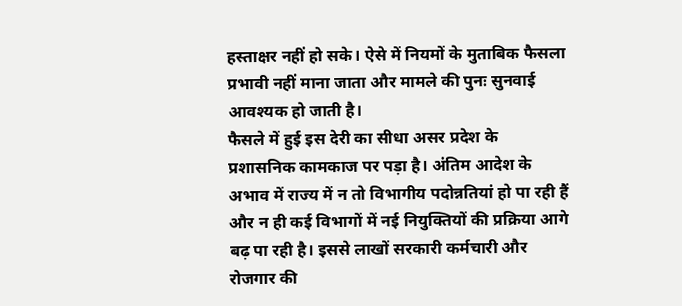हस्ताक्षर नहीं हो सके। ऐसे में नियमों के मुताबिक फैसला प्रभावी नहीं माना जाता और मामले की पुनः सुनवाई आवश्यक हो जाती है।
फैसले में हुई इस देरी का सीधा असर प्रदेश के प्रशासनिक कामकाज पर पड़ा है। अंतिम आदेश के अभाव में राज्य में न तो विभागीय पदोन्नतियां हो पा रही हैं और न ही कई विभागों में नई नियुक्तियों की प्रक्रिया आगे बढ़ पा रही है। इससे लाखों सरकारी कर्मचारी और रोजगार की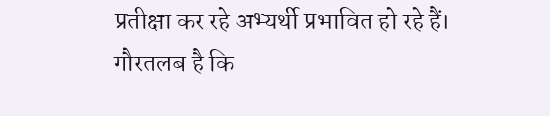प्रतीक्षा कर रहे अभ्यर्थी प्रभावित हो रहे हैं।
गौरतलब है कि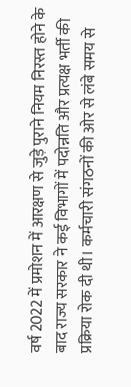वर्ष 2022 में प्रमोशन में आरक्षण से जुड़े पुराने नियम निरस्त होने के बाद राज्य सरकार ने कई विभागों में पदोन्नति और प्रत्यक्ष भर्ती की प्रक्रिया रोक दी थी। कर्मचारी संगठनों की ओर से लंबे समय से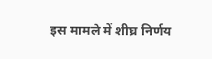इस मामले में शीघ्र निर्णय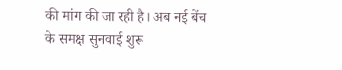की मांग की जा रही है। अब नई बेंच के समक्ष सुनवाई शुरू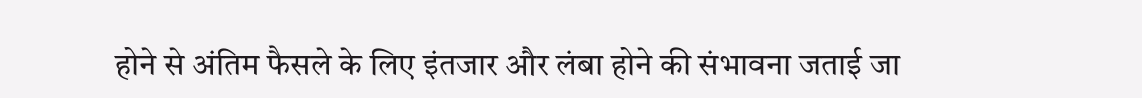होने से अंतिम फैसले के लिए इंतजार और लंबा होने की संभावना जताई जा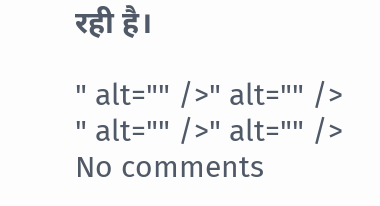रही है।

" alt="" />" alt="" />
" alt="" />" alt="" />
No comments